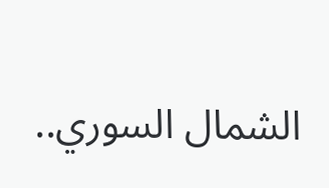الشمال السوري..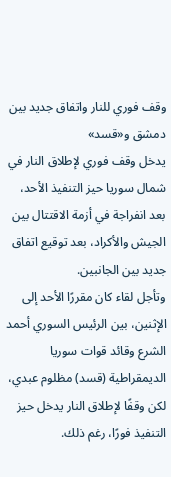وقف فوري للنار واتفاق جديد بين دمشق و«قسد»
يدخل وقف فوري لإطلاق النار في شمال سوريا حيز التنفيذ الأحد، بعد انفراجة في أزمة الاقتتال بين الجيش والأكراد، بعد توقيع اتفاق جديد بين الجانبين.
وتأجل لقاء كان مقررًا الأحد إلى الإثنين، بين الرئيس السوري أحمد الشرع وقائد قوات سوريا الديمقراطية (قسد) مظلوم عبدي، لكن وقفًا لإطلاق النار يدخل حيز التنفيذ فورًا، رغم ذلك.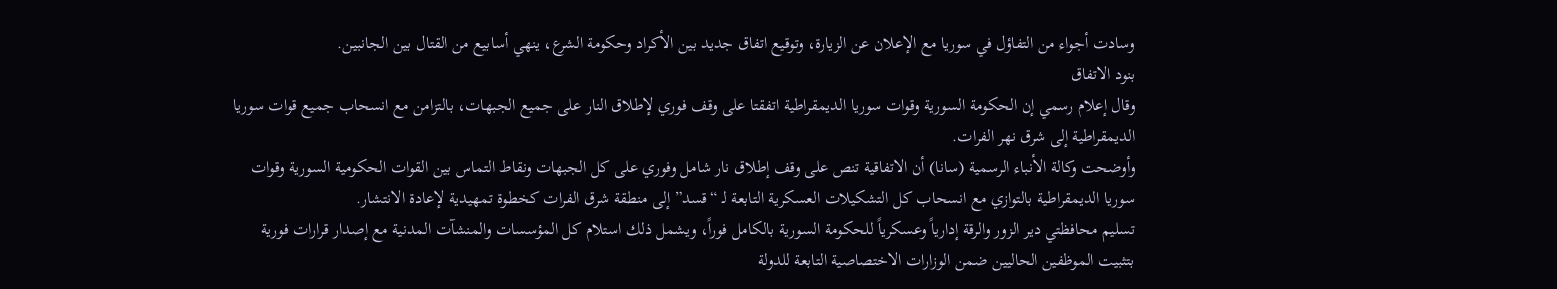وسادت أجواء من التفاؤل في سوريا مع الإعلان عن الزيارة، وتوقيع اتفاق جديد بين الأكراد وحكومة الشرع، ينهي أسابيع من القتال بين الجانبين.
بنود الاتفاق
وقال إعلام رسمي إن الحكومة السورية وقوات سوريا الديمقراطية اتفقتا على وقف فوري لإطلاق النار على جميع الجبهات، بالتزامن مع انسحاب جميع قوات سوريا الديمقراطية إلى شرق نهر الفرات.
وأوضحت وكالة الأنباء الرسمية (سانا) أن الاتفاقية تنص على وقف إطلاق نار شامل وفوري على كل الجبهات ونقاط التماس بين القوات الحكومية السورية وقوات سوريا الديمقراطية بالتوازي مع انسحاب كل التشكيلات العسكرية التابعة لـ “قسد” إلى منطقة شرق الفرات كخطوة تمهيدية لإعادة الانتشار.
تسليم محافظتي دير الزور والرقة إدارياً وعسكرياً للحكومة السورية بالكامل فوراً، ويشمل ذلك استلام كل المؤسسات والمنشآت المدنية مع إصدار قرارات فورية بتثبيت الموظفين الحاليين ضمن الوزارات الاختصاصية التابعة للدولة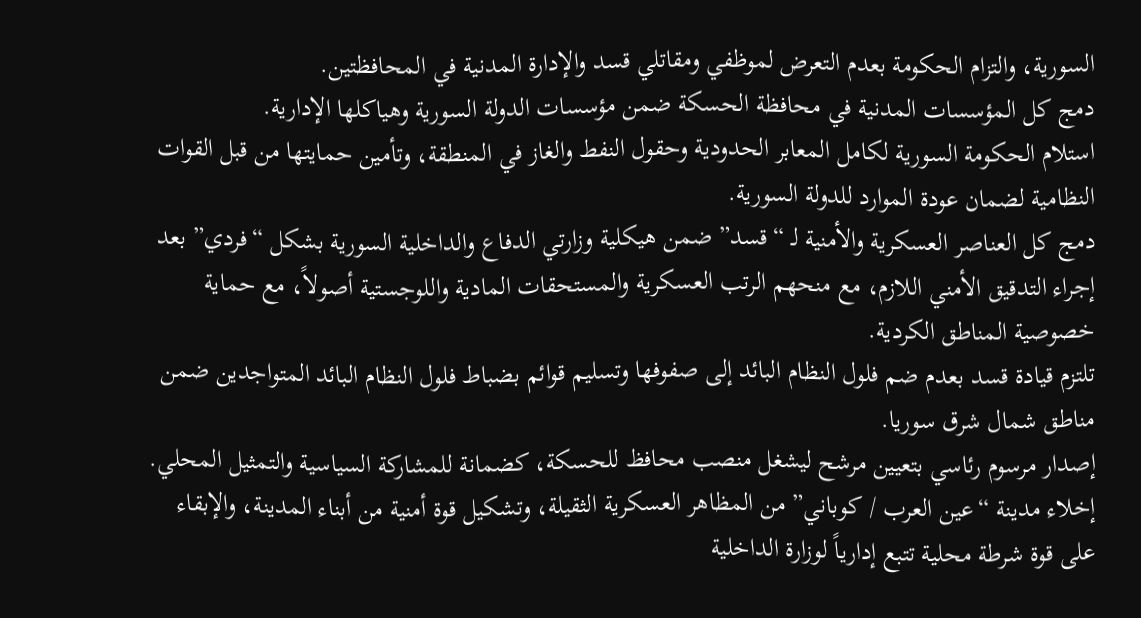السورية، والتزام الحكومة بعدم التعرض لموظفي ومقاتلي قسد والإدارة المدنية في المحافظتين.
دمج كل المؤسسات المدنية في محافظة الحسكة ضمن مؤسسات الدولة السورية وهياكلها الإدارية.
استلام الحكومة السورية لكامل المعابر الحدودية وحقول النفط والغاز في المنطقة، وتأمين حمايتها من قبل القوات النظامية لضمان عودة الموارد للدولة السورية.
دمج كل العناصر العسكرية والأمنية لـ “قسد” ضمن هيكلية وزارتي الدفاع والداخلية السورية بشكل “فردي” بعد إجراء التدقيق الأمني اللازم، مع منحهم الرتب العسكرية والمستحقات المادية واللوجستية أصولاً، مع حماية خصوصية المناطق الكردية.
تلتزم قيادة قسد بعدم ضم فلول النظام البائد إلى صفوفها وتسليم قوائم بضباط فلول النظام البائد المتواجدين ضمن مناطق شمال شرق سوريا.
إصدار مرسوم رئاسي بتعيين مرشح ليشغل منصب محافظ للحسكة، كضمانة للمشاركة السياسية والتمثيل المحلي.
إخلاء مدينة “عين العرب / كوباني” من المظاهر العسكرية الثقيلة، وتشكيل قوة أمنية من أبناء المدينة، والإبقاء على قوة شرطة محلية تتبع إدارياً لوزارة الداخلية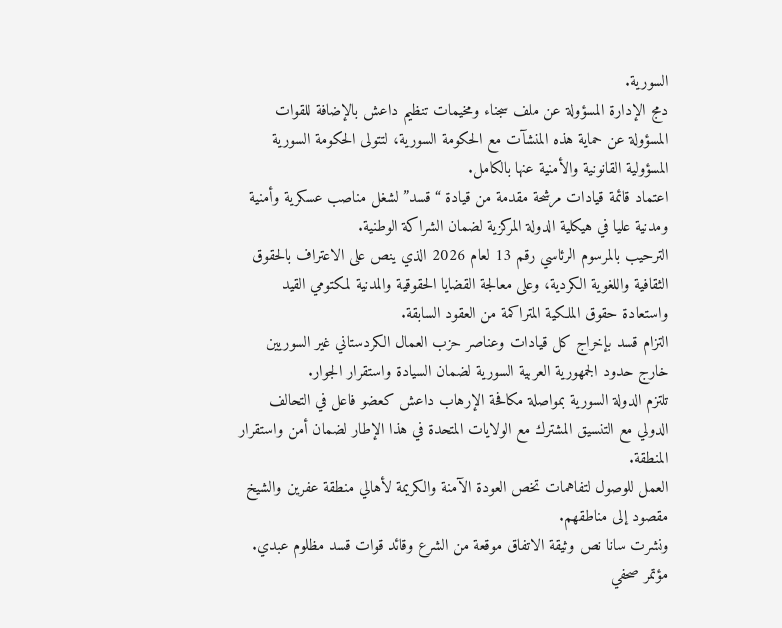السورية.
دمج الإدارة المسؤولة عن ملف سجناء ومخيمات تنظيم داعش بالإضافة للقوات المسؤولة عن حماية هذه المنشآت مع الحكومة السورية، لتتولى الحكومة السورية المسؤولية القانونية والأمنية عنها بالكامل.
اعتماد قائمة قيادات مرشحة مقدمة من قيادة “قسد” لشغل مناصب عسكرية وأمنية ومدنية عليا في هيكلية الدولة المركزية لضمان الشراكة الوطنية.
الترحيب بالمرسوم الرئاسي رقم 13 لعام 2026 الذي ينص على الاعتراف بالحقوق الثقافية واللغوية الكردية، وعلى معالجة القضايا الحقوقية والمدنية لمكتومي القيد واستعادة حقوق الملكية المتراكمة من العقود السابقة.
التزام قسد بإخراج كل قيادات وعناصر حزب العمال الكردستاني غير السوريين خارج حدود الجمهورية العربية السورية لضمان السيادة واستقرار الجوار.
تلتزم الدولة السورية بمواصلة مكافحة الإرهاب داعش كعضو فاعل في التحالف الدولي مع التنسيق المشترك مع الولايات المتحدة في هذا الإطار لضمان أمن واستقرار المنطقة.
العمل للوصول لتفاهمات تخص العودة الآمنة والكريمة لأهالي منطقة عفرين والشيخ مقصود إلى مناطقهم.
ونشرت سانا نص وثيقة الاتفاق موقعة من الشرع وقائد قوات قسد مظلوم عبدي.
مؤتمر صحفي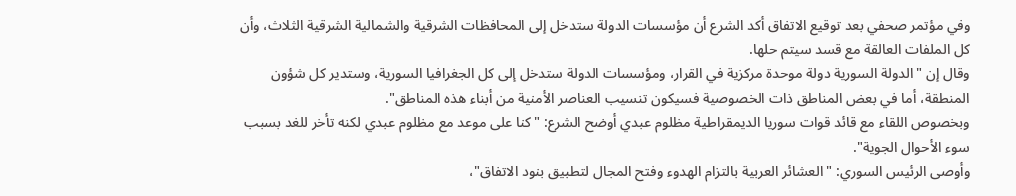وفي مؤتمر صحفي بعد توقيع الاتفاق أكد الشرع أن مؤسسات الدولة ستدخل إلى المحافظات الشرقية والشمالية الشرقية الثلاث، وأن كل الملفات العالقة مع قسد سيتم حلها.
وقال إن "الدولة السورية دولة موحدة مركزية في القرار، ومؤسسات الدولة ستدخل إلى كل الجغرافيا السورية، وستدير كل شؤون المنطقة، أما في بعض المناطق ذات الخصوصية فسيكون تنسيب العناصر الأمنية من أبناء هذه المناطق".
وبخصوص اللقاء مع قائد قوات سوريا الديمقراطية مظلوم عبدي أوضح الشرع: "كنا على موعد مع مظلوم عبدي لكنه تأخر للغد بسبب سوء الأحوال الجوية".
وأوصى الرئيس السوري: "العشائر العربية بالتزام الهدوء وفتح المجال لتطبيق بنود الاتفاق"،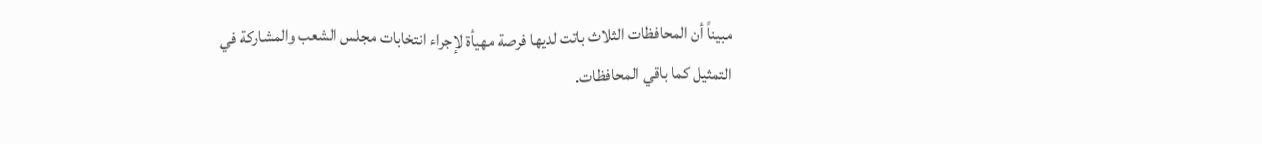مبيناً أن المحافظات الثلاث باتت لديها فرصة مهيأة لإجراء انتخابات مجلس الشعب والمشاركة في التمثيل كما باقي المحافظات.